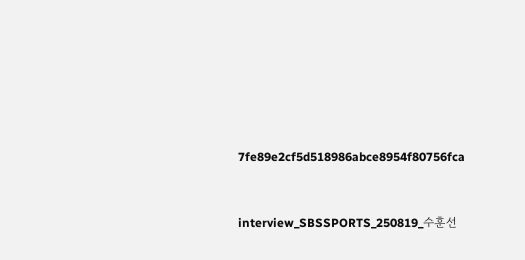7fe89e2cf5d518986abce8954f80756fca


interview_SBSSPORTS_250819_수훈선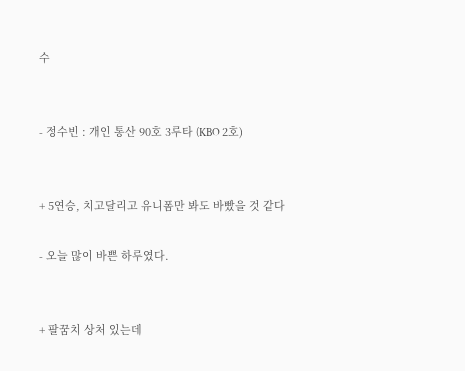수


- 정수빈 : 개인 통산 90호 3루타 (KBO 2호)


+ 5연승, 치고달리고 유니폼만 봐도 바빴을 것 같다

- 오늘 많이 바쁜 하루였다.


+ 팔꿈치 상처 있는데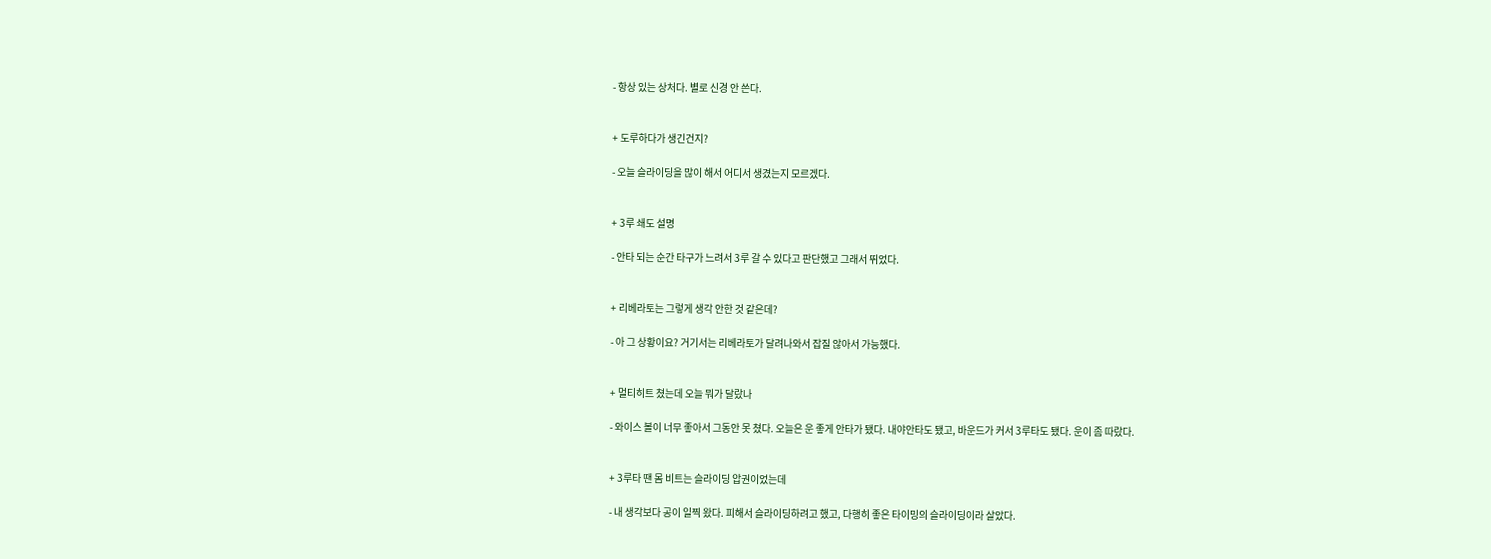- 항상 있는 상처다. 별로 신경 안 쓴다.


+ 도루하다가 생긴건지?

- 오늘 슬라이딩을 많이 해서 어디서 생겼는지 모르겠다.


+ 3루 쇄도 설명

- 안타 되는 순간 타구가 느려서 3루 갈 수 있다고 판단했고 그래서 뛰었다.


+ 리베라토는 그렇게 생각 안한 것 같은데?

- 아 그 상황이요? 거기서는 리베라토가 달려나와서 잡질 않아서 가능했다.


+ 멀티히트 쳤는데 오늘 뭐가 달랐나

- 와이스 볼이 너무 좋아서 그동안 못 쳤다. 오늘은 운 좋게 안타가 됐다. 내야안타도 됐고, 바운드가 커서 3루타도 됐다. 운이 좀 따랐다.


+ 3루타 땐 몸 비트는 슬라이딩 압권이었는데

- 내 생각보다 공이 일찍 왔다. 피해서 슬라이딩하려고 했고, 다행히 좋은 타이밍의 슬라이딩이라 살았다.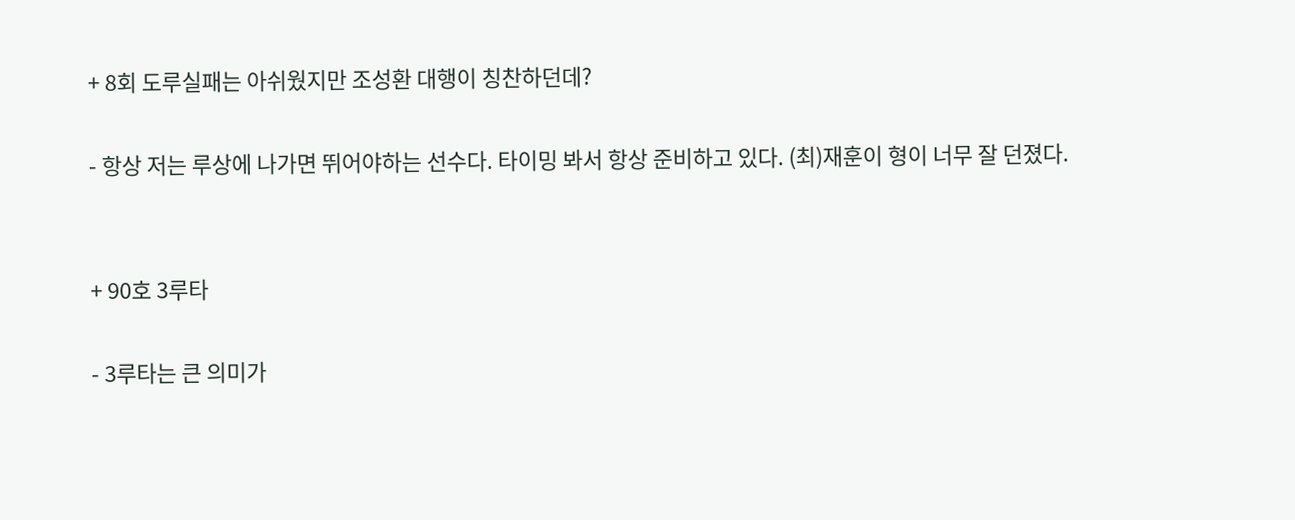+ 8회 도루실패는 아쉬웠지만 조성환 대행이 칭찬하던데?

- 항상 저는 루상에 나가면 뛰어야하는 선수다. 타이밍 봐서 항상 준비하고 있다. (최)재훈이 형이 너무 잘 던졌다.


+ 90호 3루타

- 3루타는 큰 의미가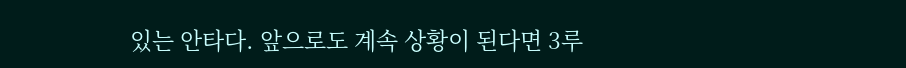있는 안타다. 앞으로도 계속 상황이 된다면 3루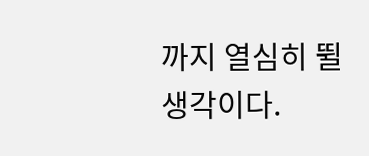까지 열심히 뛸 생각이다.